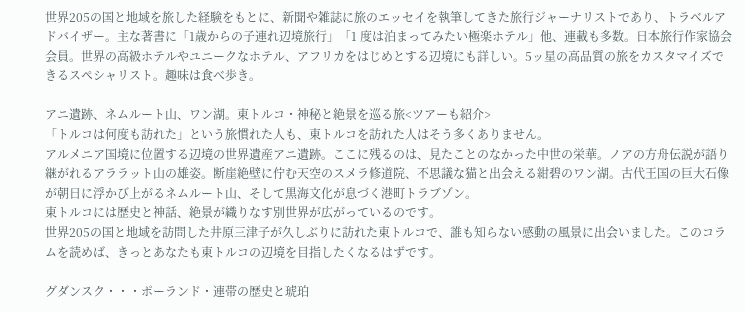世界205の国と地域を旅した経験をもとに、新聞や雑誌に旅のエッセイを執筆してきた旅行ジャーナリストであり、トラベルアドバイザー。主な著書に「1歳からの子連れ辺境旅行」「1 度は泊まってみたい極楽ホテル」他、連載も多数。日本旅行作家協会会員。世界の高級ホテルやユニークなホテル、アフリカをはじめとする辺境にも詳しい。5ッ星の高品質の旅をカスタマイズできるスペシャリスト。趣味は食べ歩き。

アニ遺跡、ネムルート山、ワン湖。東トルコ・神秘と絶景を巡る旅<ツアーも紹介>
「トルコは何度も訪れた」という旅慣れた人も、東トルコを訪れた人はそう多くありません。
アルメニア国境に位置する辺境の世界遺産アニ遺跡。ここに残るのは、見たことのなかった中世の栄華。ノアの方舟伝説が語り継がれるアララット山の雄姿。断崖絶壁に佇む天空のスメラ修道院、不思議な猫と出会える紺碧のワン湖。古代王国の巨大石像が朝日に浮かび上がるネムルート山、そして黒海文化が息づく港町トラブゾン。
東トルコには歴史と神話、絶景が織りなす別世界が広がっているのです。
世界205の国と地域を訪問した井原三津子が久しぶりに訪れた東トルコで、誰も知らない感動の風景に出会いました。このコラムを読めば、きっとあなたも東トルコの辺境を目指したくなるはずです。

グダンスク・・・ポーランド・連帯の歴史と琥珀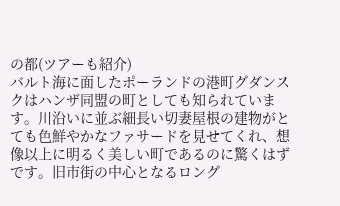の都(ツアーも紹介)
バルト海に面したポーランドの港町グダンスクはハンザ同盟の町としても知られています。川沿いに並ぶ細長い切妻屋根の建物がとても色鮮やかなファサードを見せてくれ、想像以上に明るく美しい町であるのに驚くはずです。旧市街の中心となるロング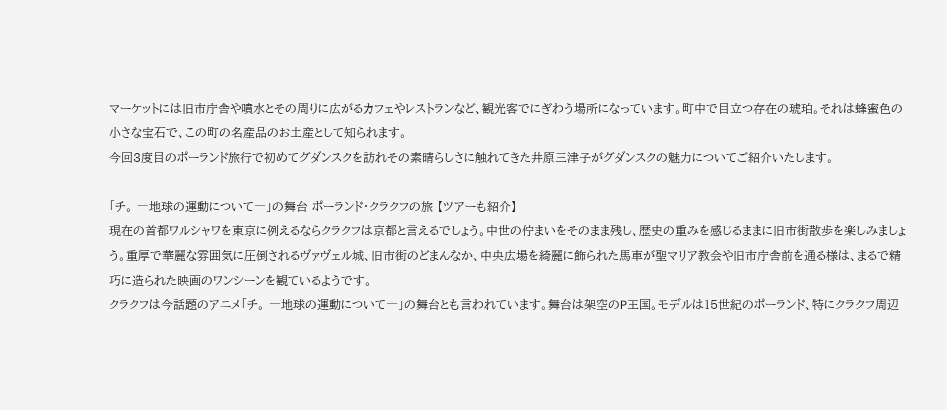マーケットには旧市庁舎や噴水とその周りに広がるカフェやレストランなど、観光客でにぎわう場所になっています。町中で目立つ存在の琥珀。それは蜂蜜色の小さな宝石で、この町の名産品のお土産として知られます。
今回3度目のポーランド旅行で初めてグダンスクを訪れその素晴らしさに触れてきた井原三津子がグダンスクの魅力についてご紹介いたします。

「チ。 ―地球の運動について―」の舞台 ポーランド・クラクフの旅 【ツアーも紹介】
現在の首都ワルシャワを東京に例えるならクラクフは京都と言えるでしょう。中世の佇まいをそのまま残し、歴史の重みを感じるままに旧市街散歩を楽しみましょう。重厚で華麗な雰囲気に圧倒されるヴァヴェル城、旧市街のどまんなか、中央広場を綺麗に飾られた馬車が聖マリア教会や旧市庁舎前を通る様は、まるで精巧に造られた映画のワンシーンを観ているようです。
クラクフは今話題のアニメ「チ。 ―地球の運動について―」の舞台とも言われています。舞台は架空のP王国。モデルは15世紀のポーランド、特にクラクフ周辺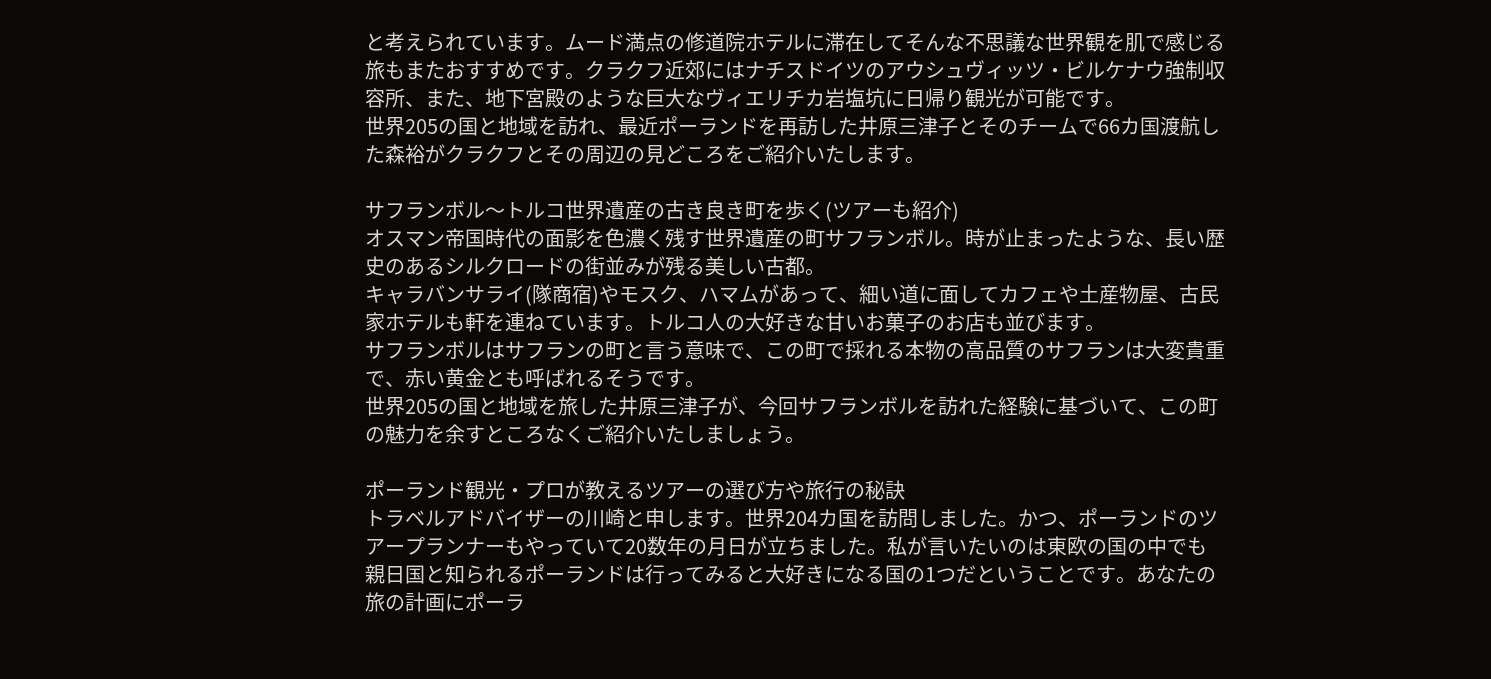と考えられています。ムード満点の修道院ホテルに滞在してそんな不思議な世界観を肌で感じる旅もまたおすすめです。クラクフ近郊にはナチスドイツのアウシュヴィッツ・ビルケナウ強制収容所、また、地下宮殿のような巨大なヴィエリチカ岩塩坑に日帰り観光が可能です。
世界205の国と地域を訪れ、最近ポーランドを再訪した井原三津子とそのチームで66カ国渡航した森裕がクラクフとその周辺の見どころをご紹介いたします。

サフランボル〜トルコ世界遺産の古き良き町を歩く(ツアーも紹介)
オスマン帝国時代の面影を色濃く残す世界遺産の町サフランボル。時が止まったような、長い歴史のあるシルクロードの街並みが残る美しい古都。
キャラバンサライ(隊商宿)やモスク、ハマムがあって、細い道に面してカフェや土産物屋、古民家ホテルも軒を連ねています。トルコ人の大好きな甘いお菓子のお店も並びます。
サフランボルはサフランの町と言う意味で、この町で採れる本物の高品質のサフランは大変貴重で、赤い黄金とも呼ばれるそうです。
世界205の国と地域を旅した井原三津子が、今回サフランボルを訪れた経験に基づいて、この町の魅力を余すところなくご紹介いたしましょう。

ポーランド観光・プロが教えるツアーの選び方や旅行の秘訣
トラベルアドバイザーの川崎と申します。世界204カ国を訪問しました。かつ、ポーランドのツアープランナーもやっていて20数年の月日が立ちました。私が言いたいのは東欧の国の中でも親日国と知られるポーランドは行ってみると大好きになる国の1つだということです。あなたの旅の計画にポーラ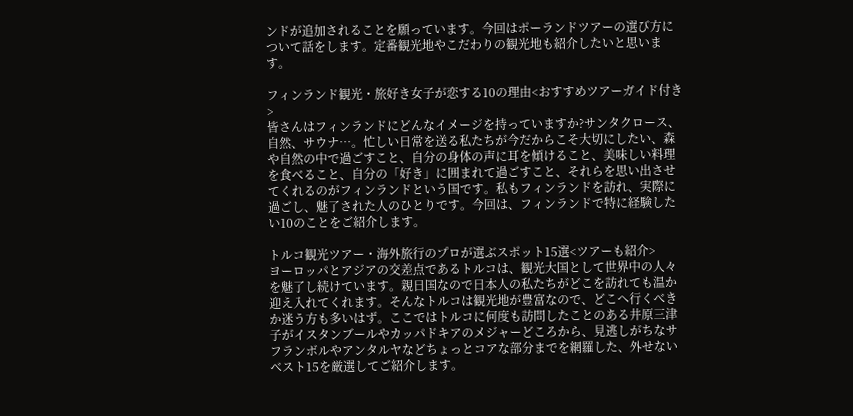ンドが追加されることを願っています。今回はポーランドツアーの選び方について話をします。定番観光地やこだわりの観光地も紹介したいと思います。

フィンランド観光・旅好き女子が恋する10の理由<おすすめツアーガイド付き>
皆さんはフィンランドにどんなイメージを持っていますか?サンタクロース、自然、サウナ…。忙しい日常を送る私たちが今だからこそ大切にしたい、森や自然の中で過ごすこと、自分の身体の声に耳を傾けること、美味しい料理を食べること、自分の「好き」に囲まれて過ごすこと、それらを思い出させてくれるのがフィンランドという国です。私もフィンランドを訪れ、実際に過ごし、魅了された人のひとりです。今回は、フィンランドで特に経験したい10のことをご紹介します。

トルコ観光ツアー・海外旅行のプロが選ぶスポット15選<ツアーも紹介>
ヨーロッパとアジアの交差点であるトルコは、観光大国として世界中の人々を魅了し続けています。親日国なので日本人の私たちがどこを訪れても温か迎え入れてくれます。そんなトルコは観光地が豊富なので、どこへ行くべきか迷う方も多いはず。ここではトルコに何度も訪問したことのある井原三津子がイスタンブールやカッパドキアのメジャーどころから、見逃しがちなサフランボルやアンタルヤなどちょっとコアな部分までを網羅した、外せないベスト15を厳選してご紹介します。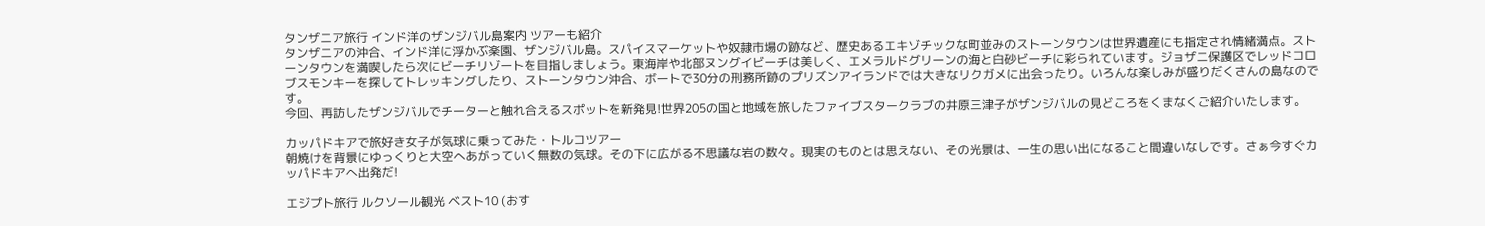タンザニア旅行 インド洋のザンジバル島案内 ツアーも紹介
タンザニアの沖合、インド洋に浮かぶ楽園、ザンジバル島。スパイスマーケットや奴隷市場の跡など、歴史あるエキゾチックな町並みのストーンタウンは世界遺産にも指定され情緒満点。ストーンタウンを満喫したら次にビーチリゾートを目指しましょう。東海岸や北部ヌングイビーチは美しく、エメラルドグリーンの海と白砂ビーチに彩られています。ジョザニ保護区でレッドコロブスモンキーを探してトレッキングしたり、ストーンタウン沖合、ボートで30分の刑務所跡のプリズンアイランドでは大きなリクガメに出会ったり。いろんな楽しみが盛りだくさんの島なのです。
今回、再訪したザンジバルでチーターと触れ合えるスポットを新発見!世界205の国と地域を旅したファイブスタークラブの井原三津子がザンジバルの見どころをくまなくご紹介いたします。

カッパドキアで旅好き女子が気球に乗ってみた・トルコツアー
朝焼けを背景にゆっくりと大空へあがっていく無数の気球。その下に広がる不思議な岩の数々。現実のものとは思えない、その光景は、一生の思い出になること間違いなしです。さぁ今すぐカッパドキアへ出発だ!

エジプト旅行 ルクソール観光 ベスト10 (おす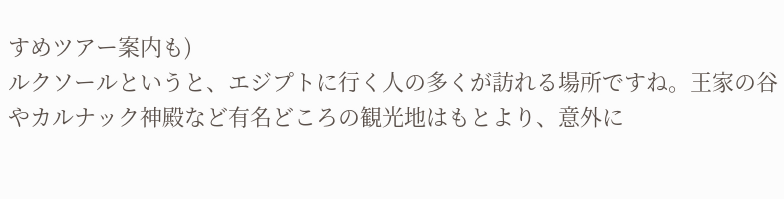すめツアー案内も)
ルクソールというと、エジプトに行く人の多くが訪れる場所ですね。王家の谷やカルナック神殿など有名どころの観光地はもとより、意外に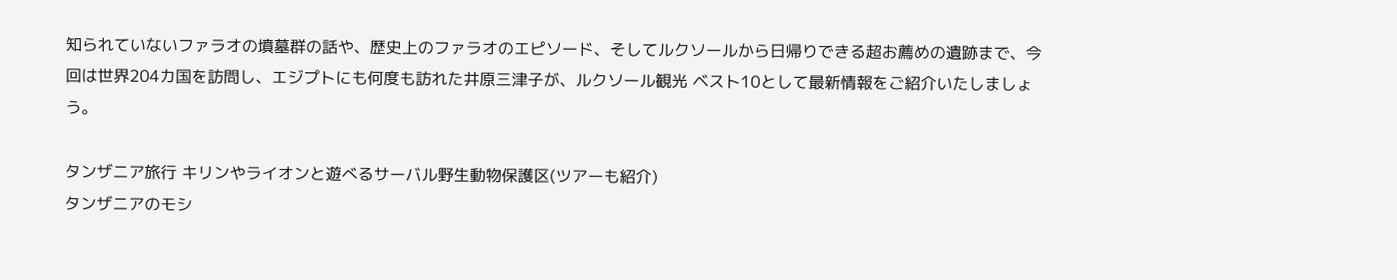知られていないファラオの墳墓群の話や、歴史上のファラオのエピソード、そしてルクソールから日帰りできる超お薦めの遺跡まで、今回は世界204カ国を訪問し、エジプトにも何度も訪れた井原三津子が、ルクソール観光 ベスト10として最新情報をご紹介いたしましょう。

タンザニア旅行 キリンやライオンと遊べるサーバル野生動物保護区(ツアーも紹介)
タンザニアのモシ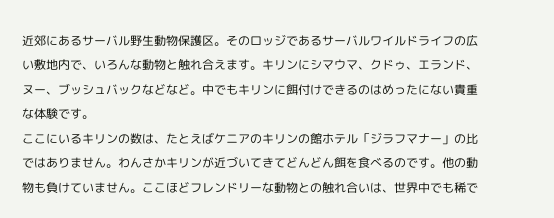近郊にあるサーバル野生動物保護区。そのロッジであるサーバルワイルドライフの広い敷地内で、いろんな動物と触れ合えます。キリンにシマウマ、クドゥ、エランド、ヌー、ブッシュバックなどなど。中でもキリンに餌付けできるのはめったにない貴重な体験です。
ここにいるキリンの数は、たとえばケニアのキリンの館ホテル「ジラフマナー」の比ではありません。わんさかキリンが近づいてきてどんどん餌を食べるのです。他の動物も負けていません。ここほどフレンドリーな動物との触れ合いは、世界中でも稀で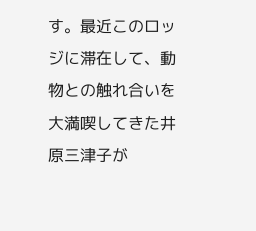す。最近このロッジに滞在して、動物との触れ合いを大満喫してきた井原三津子が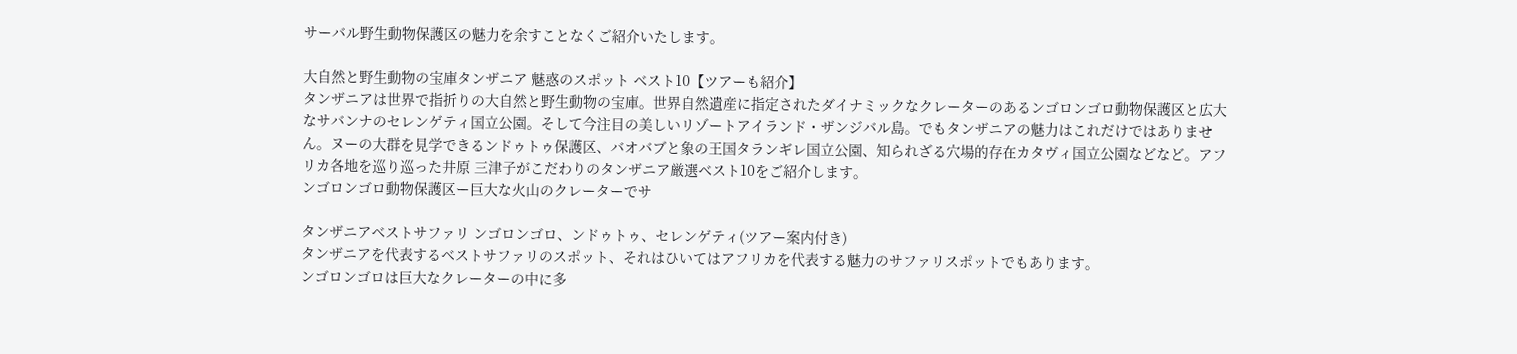サーバル野生動物保護区の魅力を余すことなくご紹介いたします。

大自然と野生動物の宝庫タンザニア 魅惑のスポット ベスト10【ツアーも紹介】
タンザニアは世界で指折りの大自然と野生動物の宝庫。世界自然遺産に指定されたダイナミックなクレーターのあるンゴロンゴロ動物保護区と広大なサバンナのセレンゲティ国立公園。そして今注目の美しいリゾートアイランド・ザンジバル島。でもタンザニアの魅力はこれだけではありません。ヌーの大群を見学できるンドゥトゥ保護区、バオバブと象の王国タランギレ国立公園、知られざる穴場的存在カタヴィ国立公園などなど。アフリカ各地を巡り巡った井原 三津子がこだわりのタンザニア厳選ベスト10をご紹介します。
ンゴロンゴロ動物保護区ー巨大な火山のクレーターでサ

タンザニアベストサファリ ンゴロンゴロ、ンドゥトゥ、セレンゲティ(ツアー案内付き)
タンザニアを代表するベストサファリのスポット、それはひいてはアフリカを代表する魅力のサファリスポットでもあります。
ンゴロンゴロは巨大なクレーターの中に多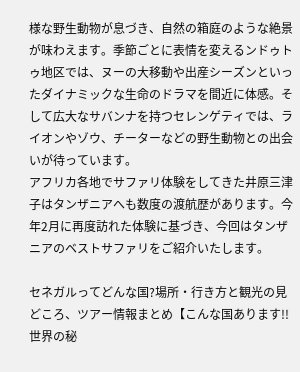様な野生動物が息づき、自然の箱庭のような絶景が味わえます。季節ごとに表情を変えるンドゥトゥ地区では、ヌーの大移動や出産シーズンといったダイナミックな生命のドラマを間近に体感。そして広大なサバンナを持つセレンゲティでは、ライオンやゾウ、チーターなどの野生動物との出会いが待っています。
アフリカ各地でサファリ体験をしてきた井原三津子はタンザニアへも数度の渡航歴があります。今年2月に再度訪れた体験に基づき、今回はタンザニアのベストサファリをご紹介いたします。

セネガルってどんな国?場所・行き方と観光の見どころ、ツアー情報まとめ【こんな国あります!!世界の秘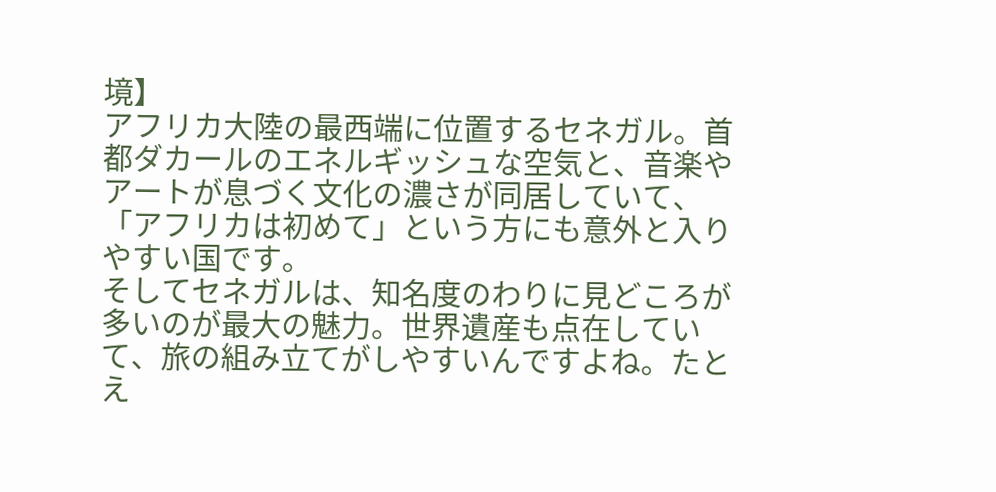境】
アフリカ大陸の最西端に位置するセネガル。首都ダカールのエネルギッシュな空気と、音楽やアートが息づく文化の濃さが同居していて、「アフリカは初めて」という方にも意外と入りやすい国です。
そしてセネガルは、知名度のわりに見どころが多いのが最大の魅力。世界遺産も点在していて、旅の組み立てがしやすいんですよね。たとえ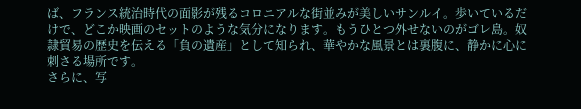ば、フランス統治時代の面影が残るコロニアルな街並みが美しいサンルイ。歩いているだけで、どこか映画のセットのような気分になります。もうひとつ外せないのがゴレ島。奴隷貿易の歴史を伝える「負の遺産」として知られ、華やかな風景とは裏腹に、静かに心に刺さる場所です。
さらに、写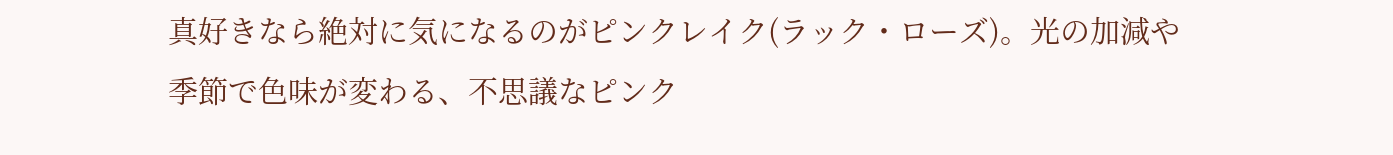真好きなら絶対に気になるのがピンクレイク(ラック・ローズ)。光の加減や季節で色味が変わる、不思議なピンク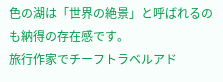色の湖は「世界の絶景」と呼ばれるのも納得の存在感です。
旅行作家でチーフトラベルアド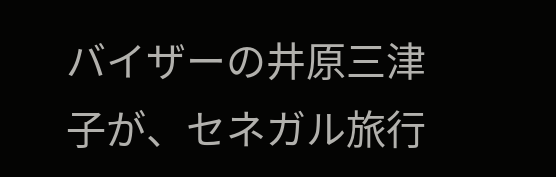バイザーの井原三津子が、セネガル旅行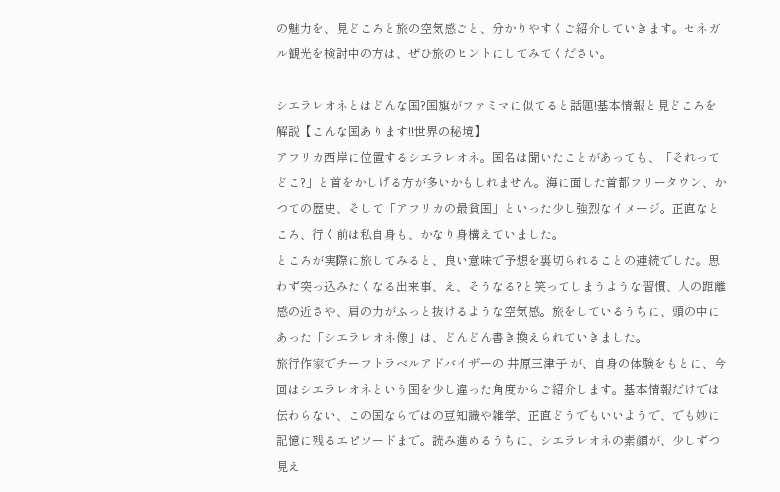の魅力を、見どころと旅の空気感ごと、分かりやすくご紹介していきます。セネガル観光を検討中の方は、ぜひ旅のヒントにしてみてください。

シエラレオネとはどんな国?国旗がファミマに似てると話題!基本情報と見どころを解説【こんな国あります!!世界の秘境】
アフリカ西岸に位置するシエラレオネ。国名は聞いたことがあっても、「それってどこ?」と首をかしげる方が多いかもしれません。海に面した首都フリータウン、かつての歴史、そして「アフリカの最貧国」といった少し強烈なイメージ。正直なところ、行く前は私自身も、かなり身構えていました。
ところが実際に旅してみると、良い意味で予想を裏切られることの連続でした。思わず突っ込みたくなる出来事、え、そうなる?と笑ってしまうような習慣、人の距離感の近さや、肩の力がふっと抜けるような空気感。旅をしているうちに、頭の中にあった「シエラレオネ像」は、どんどん書き換えられていきました。
旅行作家でチーフトラベルアドバイザーの 井原三津子 が、自身の体験をもとに、今回はシエラレオネという国を少し違った角度からご紹介します。基本情報だけでは伝わらない、この国ならではの豆知識や雑学、正直どうでもいいようで、でも妙に記憶に残るエピソードまで。読み進めるうちに、シエラレオネの素顔が、少しずつ見え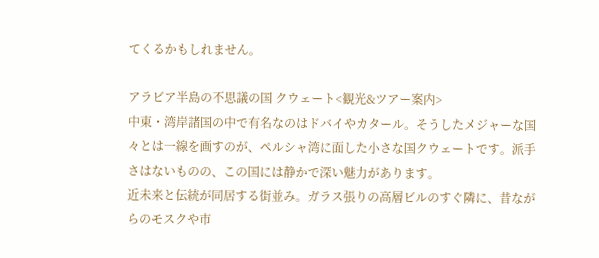てくるかもしれません。

アラビア半島の不思議の国 クウェート<観光&ツアー案内>
中東・湾岸諸国の中で有名なのはドバイやカタール。そうしたメジャーな国々とは一線を画すのが、ペルシャ湾に面した小さな国クウェートです。派手さはないものの、この国には静かで深い魅力があります。
近未来と伝統が同居する街並み。ガラス張りの高層ビルのすぐ隣に、昔ながらのモスクや市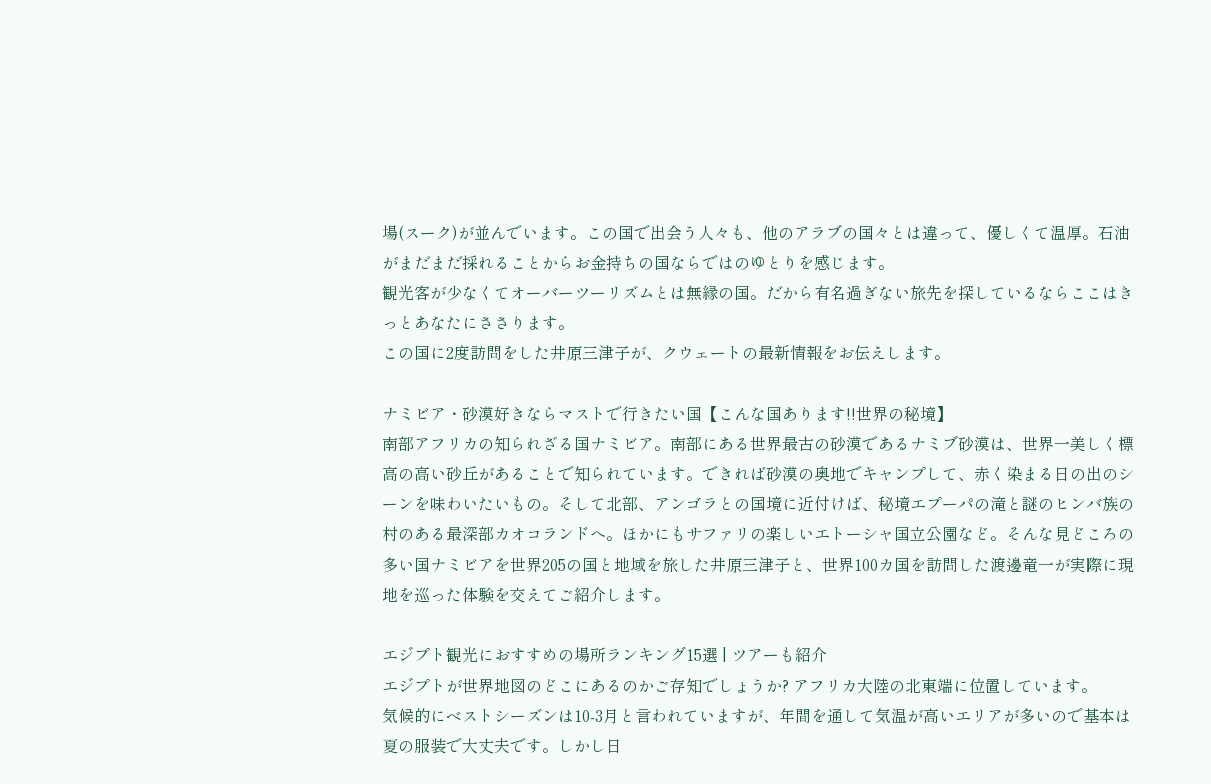場(スーク)が並んでいます。この国で出会う人々も、他のアラブの国々とは違って、優しくて温厚。石油がまだまだ採れることからお金持ちの国ならではのゆとりを感じます。
観光客が少なくてオーバーツーリズムとは無縁の国。だから有名過ぎない旅先を探しているならここはきっとあなたにささります。
この国に2度訪問をした井原三津子が、クウェートの最新情報をお伝えします。

ナミビア・砂漠好きならマストで行きたい国【こんな国あります!!世界の秘境】
南部アフリカの知られざる国ナミビア。南部にある世界最古の砂漠であるナミブ砂漠は、世界一美しく標高の高い砂丘があることで知られています。できれば砂漠の奥地でキャンプして、赤く染まる日の出のシーンを味わいたいもの。そして北部、アンゴラとの国境に近付けば、秘境エプーパの滝と謎のヒンバ族の村のある最深部カオコランドへ。ほかにもサファリの楽しいエトーシャ国立公園など。そんな見どころの多い国ナミビアを世界205の国と地域を旅した井原三津子と、世界100カ国を訪問した渡邊竜一が実際に現地を巡った体験を交えてご紹介します。

エジプト観光におすすめの場所ランキング15選 | ツアーも紹介
エジプトが世界地図のどこにあるのかご存知でしょうか? アフリカ大陸の北東端に位置しています。
気候的にベストシーズンは10-3月と言われていますが、年間を通して気温が高いエリアが多いので基本は夏の服装で大丈夫です。しかし日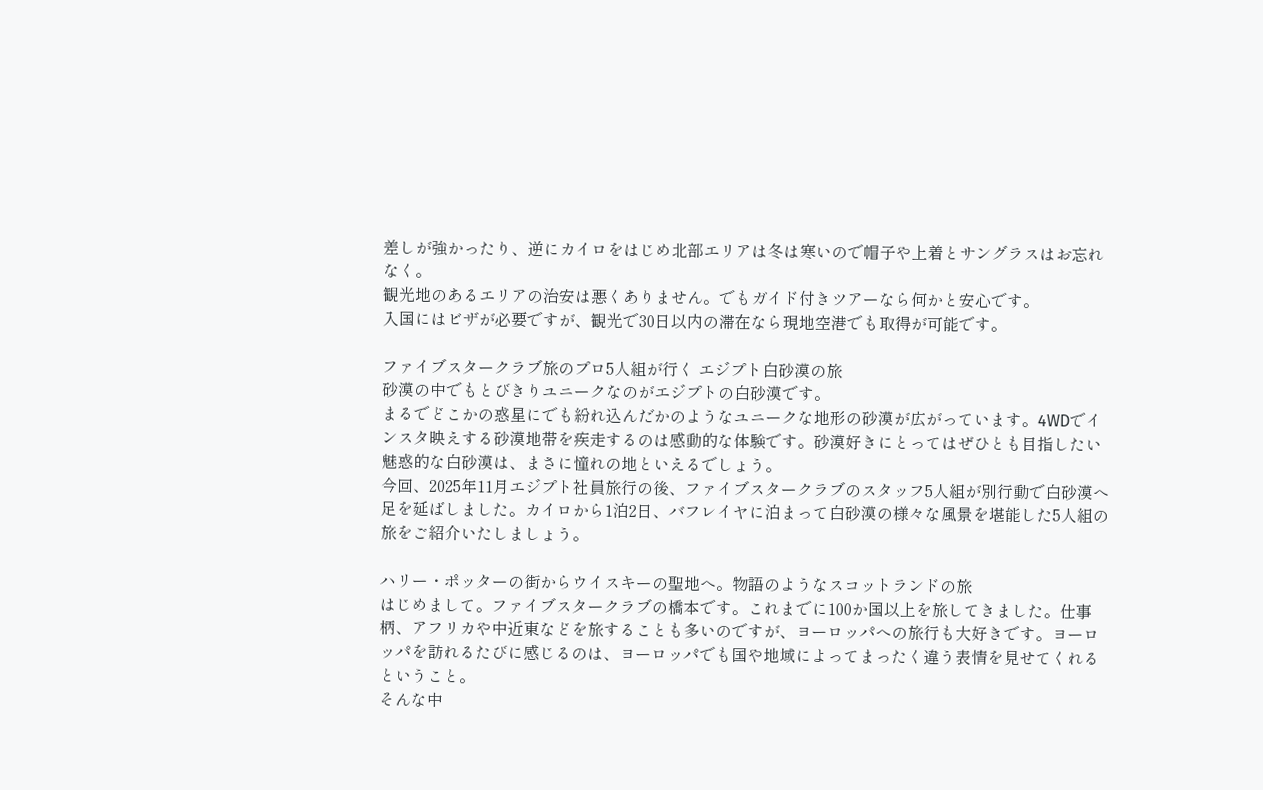差しが強かったり、逆にカイロをはじめ北部エリアは冬は寒いので帽子や上着とサングラスはお忘れなく。
観光地のあるエリアの治安は悪くありません。でもガイド付きツアーなら何かと安心です。
入国にはビザが必要ですが、観光で30日以内の滞在なら現地空港でも取得が可能です。

ファイブスタークラブ旅のプロ5人組が行く エジプト白砂漠の旅
砂漠の中でもとびきりユニークなのがエジプトの白砂漠です。
まるでどこかの惑星にでも紛れ込んだかのようなユニークな地形の砂漠が広がっています。4WDでインスタ映えする砂漠地帯を疾走するのは感動的な体験です。砂漠好きにとってはぜひとも目指したい魅惑的な白砂漠は、まさに憧れの地といえるでしょう。
今回、2025年11月エジプト社員旅行の後、ファイブスタークラブのスタッフ5人組が別行動で白砂漠へ足を延ばしました。カイロから1泊2日、バフレイヤに泊まって白砂漠の様々な風景を堪能した5人組の旅をご紹介いたしましょう。

ハリー・ポッターの街からウイスキーの聖地へ。物語のようなスコットランドの旅
はじめまして。ファイブスタークラブの橋本です。これまでに100か国以上を旅してきました。仕事柄、アフリカや中近東などを旅することも多いのですが、ヨーロッパへの旅行も大好きです。ヨーロッパを訪れるたびに感じるのは、ヨーロッパでも国や地域によってまったく違う表情を見せてくれるということ。
そんな中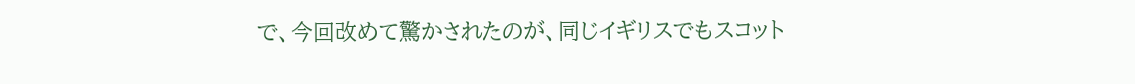で、今回改めて驚かされたのが、同じイギリスでもスコット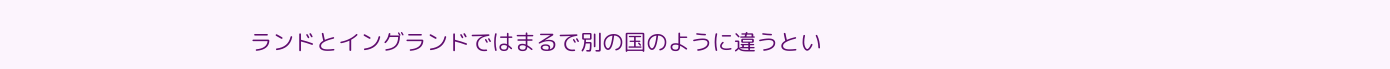ランドとイングランドではまるで別の国のように違うとい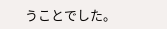うことでした。